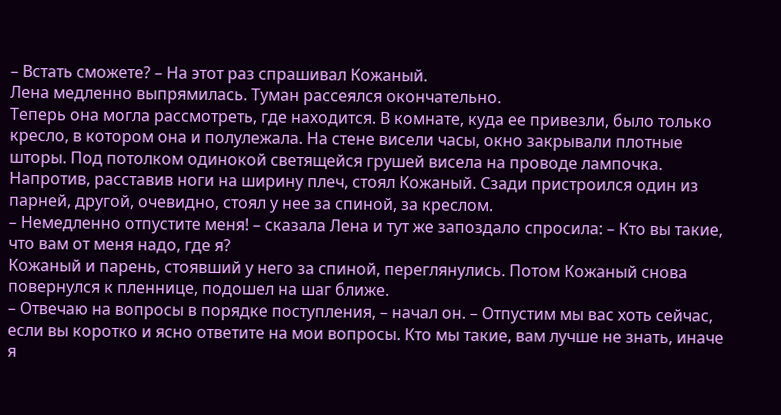– Встать сможете? – На этот раз спрашивал Кожаный.
Лена медленно выпрямилась. Туман рассеялся окончательно.
Теперь она могла рассмотреть, где находится. В комнате, куда ее привезли, было только кресло, в котором она и полулежала. На стене висели часы, окно закрывали плотные шторы. Под потолком одинокой светящейся грушей висела на проводе лампочка. Напротив, расставив ноги на ширину плеч, стоял Кожаный. Сзади пристроился один из парней, другой, очевидно, стоял у нее за спиной, за креслом.
– Немедленно отпустите меня! – сказала Лена и тут же запоздало спросила: – Кто вы такие, что вам от меня надо, где я?
Кожаный и парень, стоявший у него за спиной, переглянулись. Потом Кожаный снова повернулся к пленнице, подошел на шаг ближе.
– Отвечаю на вопросы в порядке поступления, – начал он. – Отпустим мы вас хоть сейчас, если вы коротко и ясно ответите на мои вопросы. Кто мы такие, вам лучше не знать, иначе я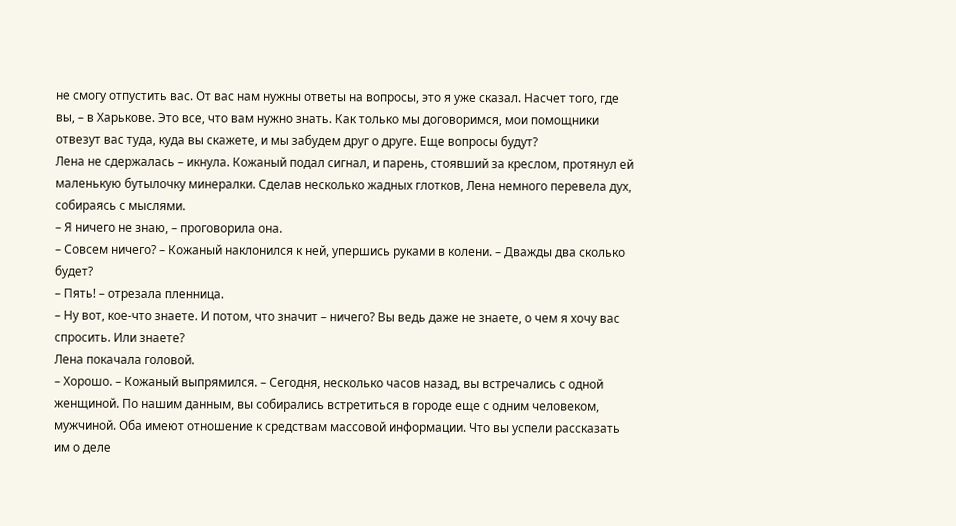не смогу отпустить вас. От вас нам нужны ответы на вопросы, это я уже сказал. Насчет того, где вы, – в Харькове. Это все, что вам нужно знать. Как только мы договоримся, мои помощники отвезут вас туда, куда вы скажете, и мы забудем друг о друге. Еще вопросы будут?
Лена не сдержалась – икнула. Кожаный подал сигнал, и парень, стоявший за креслом, протянул ей маленькую бутылочку минералки. Сделав несколько жадных глотков, Лена немного перевела дух, собираясь с мыслями.
– Я ничего не знаю, – проговорила она.
– Совсем ничего? – Кожаный наклонился к ней, упершись руками в колени. – Дважды два сколько будет?
– Пять! – отрезала пленница.
– Ну вот, кое-что знаете. И потом, что значит – ничего? Вы ведь даже не знаете, о чем я хочу вас спросить. Или знаете?
Лена покачала головой.
– Хорошо. – Кожаный выпрямился. – Сегодня, несколько часов назад, вы встречались с одной женщиной. По нашим данным, вы собирались встретиться в городе еще с одним человеком, мужчиной. Оба имеют отношение к средствам массовой информации. Что вы успели рассказать им о деле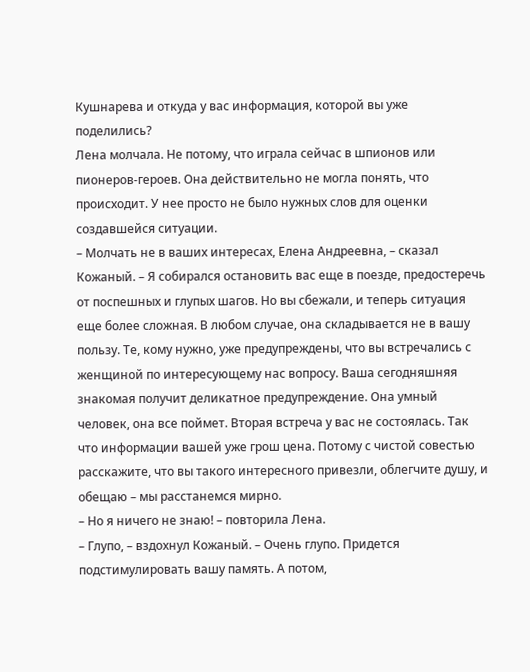Кушнарева и откуда у вас информация, которой вы уже поделились?
Лена молчала. Не потому, что играла сейчас в шпионов или пионеров-героев. Она действительно не могла понять, что происходит. У нее просто не было нужных слов для оценки создавшейся ситуации.
– Молчать не в ваших интересах, Елена Андреевна, – сказал Кожаный. – Я собирался остановить вас еще в поезде, предостеречь от поспешных и глупых шагов. Но вы сбежали, и теперь ситуация еще более сложная. В любом случае, она складывается не в вашу пользу. Те, кому нужно, уже предупреждены, что вы встречались с женщиной по интересующему нас вопросу. Ваша сегодняшняя знакомая получит деликатное предупреждение. Она умный человек, она все поймет. Вторая встреча у вас не состоялась. Так что информации вашей уже грош цена. Потому с чистой совестью расскажите, что вы такого интересного привезли, облегчите душу, и обещаю – мы расстанемся мирно.
– Но я ничего не знаю! – повторила Лена.
– Глупо, – вздохнул Кожаный. – Очень глупо. Придется подстимулировать вашу память. А потом,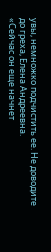увы, немножко подчистить ее. Не доводите до греха, Елена Андреевна.
«Сейчас он еще начнет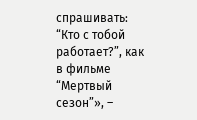спрашивать: “Кто с тобой работает?”, как в фильме “Мертвый сезон”», –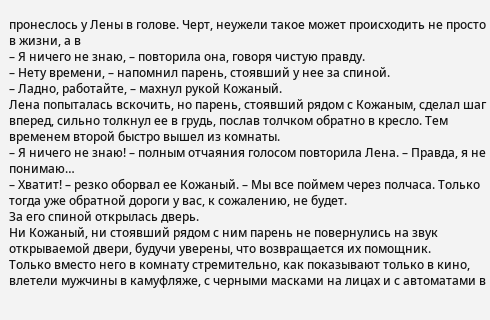пронеслось у Лены в голове. Черт, неужели такое может происходить не просто в жизни, а в
– Я ничего не знаю, – повторила она, говоря чистую правду.
– Нету времени, – напомнил парень, стоявший у нее за спиной.
– Ладно, работайте, – махнул рукой Кожаный.
Лена попыталась вскочить, но парень, стоявший рядом с Кожаным, сделал шаг вперед, сильно толкнул ее в грудь, послав толчком обратно в кресло. Тем временем второй быстро вышел из комнаты.
– Я ничего не знаю! – полным отчаяния голосом повторила Лена. – Правда, я не понимаю…
– Хватит! – резко оборвал ее Кожаный. – Мы все поймем через полчаса. Только тогда уже обратной дороги у вас, к сожалению, не будет.
За его спиной открылась дверь.
Ни Кожаный, ни стоявший рядом с ним парень не повернулись на звук открываемой двери, будучи уверены, что возвращается их помощник.
Только вместо него в комнату стремительно, как показывают только в кино, влетели мужчины в камуфляже, с черными масками на лицах и с автоматами в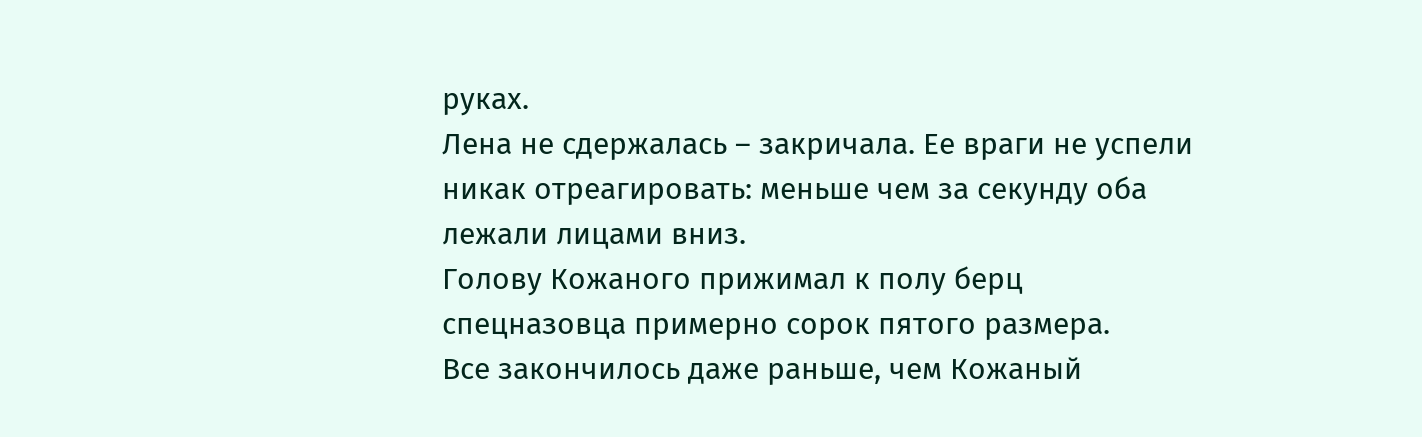руках.
Лена не сдержалась – закричала. Ее враги не успели никак отреагировать: меньше чем за секунду оба лежали лицами вниз.
Голову Кожаного прижимал к полу берц спецназовца примерно сорок пятого размера.
Все закончилось даже раньше, чем Кожаный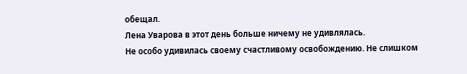обещал.
Лена Уварова в этот день больше ничему не удивлялась.
Не особо удивилась своему счастливому освобождению. Не слишком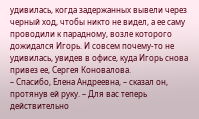удивилась, когда задержанных вывели через черный ход, чтобы никто не видел, а ее саму проводили к парадному, возле которого дожидался Игорь. И совсем почему-то не удивилась, увидев в офисе, куда Игорь снова привез ее, Сергея Коновалова.
– Спасибо, Елена Андреевна, – сказал он, протянув ей руку. – Для вас теперь действительно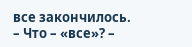все закончилось.
– Что – «все»? –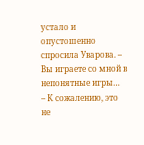устало и опустошенно спросила Уварова. – Вы играете со мной в непонятные игры…
– К сожалению, это не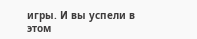игры. И вы успели в этом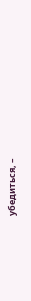убедиться, –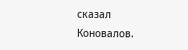сказал Коновалов.